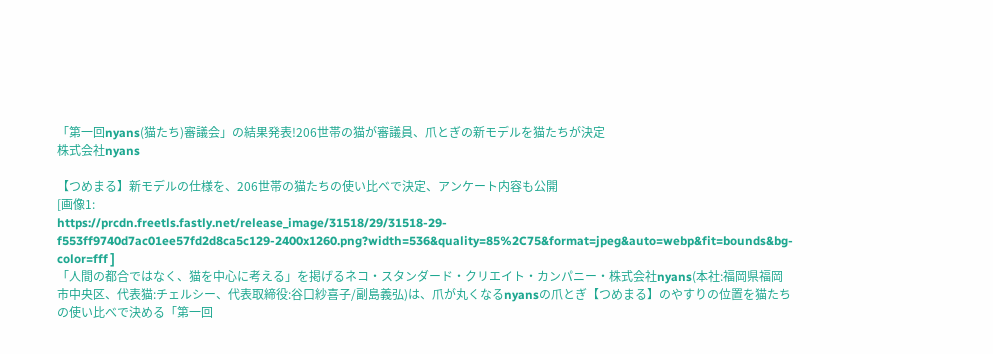「第一回nyans(猫たち)審議会」の結果発表!206世帯の猫が審議員、爪とぎの新モデルを猫たちが決定
株式会社nyans

【つめまる】新モデルの仕様を、206世帯の猫たちの使い比べで決定、アンケート内容も公開
[画像1:
https://prcdn.freetls.fastly.net/release_image/31518/29/31518-29-f553ff9740d7ac01ee57fd2d8ca5c129-2400x1260.png?width=536&quality=85%2C75&format=jpeg&auto=webp&fit=bounds&bg-color=fff ]
「人間の都合ではなく、猫を中心に考える」を掲げるネコ・スタンダード・クリエイト・カンパニー・株式会社nyans(本社:福岡県福岡市中央区、代表猫:チェルシー、代表取締役:谷口紗喜子/副島義弘)は、爪が丸くなるnyansの爪とぎ【つめまる】のやすりの位置を猫たちの使い比べで決める「第一回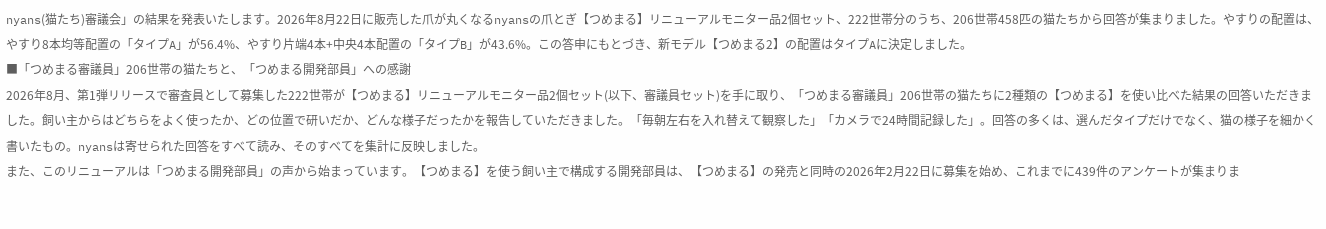nyans(猫たち)審議会」の結果を発表いたします。2026年8月22日に販売した爪が丸くなるnyansの爪とぎ【つめまる】リニューアルモニター品2個セット、222世帯分のうち、206世帯458匹の猫たちから回答が集まりました。やすりの配置は、やすり8本均等配置の「タイプA」が56.4%、やすり片端4本+中央4本配置の「タイプB」が43.6%。この答申にもとづき、新モデル【つめまる2】の配置はタイプAに決定しました。
■「つめまる審議員」206世帯の猫たちと、「つめまる開発部員」への感謝
2026年8月、第1弾リリースで審査員として募集した222世帯が【つめまる】リニューアルモニター品2個セット(以下、審議員セット)を手に取り、「つめまる審議員」206世帯の猫たちに2種類の【つめまる】を使い比べた結果の回答いただきました。飼い主からはどちらをよく使ったか、どの位置で研いだか、どんな様子だったかを報告していただきました。「毎朝左右を入れ替えて観察した」「カメラで24時間記録した」。回答の多くは、選んだタイプだけでなく、猫の様子を細かく書いたもの。nyansは寄せられた回答をすべて読み、そのすべてを集計に反映しました。
また、このリニューアルは「つめまる開発部員」の声から始まっています。【つめまる】を使う飼い主で構成する開発部員は、【つめまる】の発売と同時の2026年2月22日に募集を始め、これまでに439件のアンケートが集まりま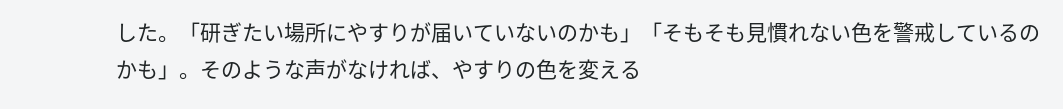した。「研ぎたい場所にやすりが届いていないのかも」「そもそも見慣れない色を警戒しているのかも」。そのような声がなければ、やすりの色を変える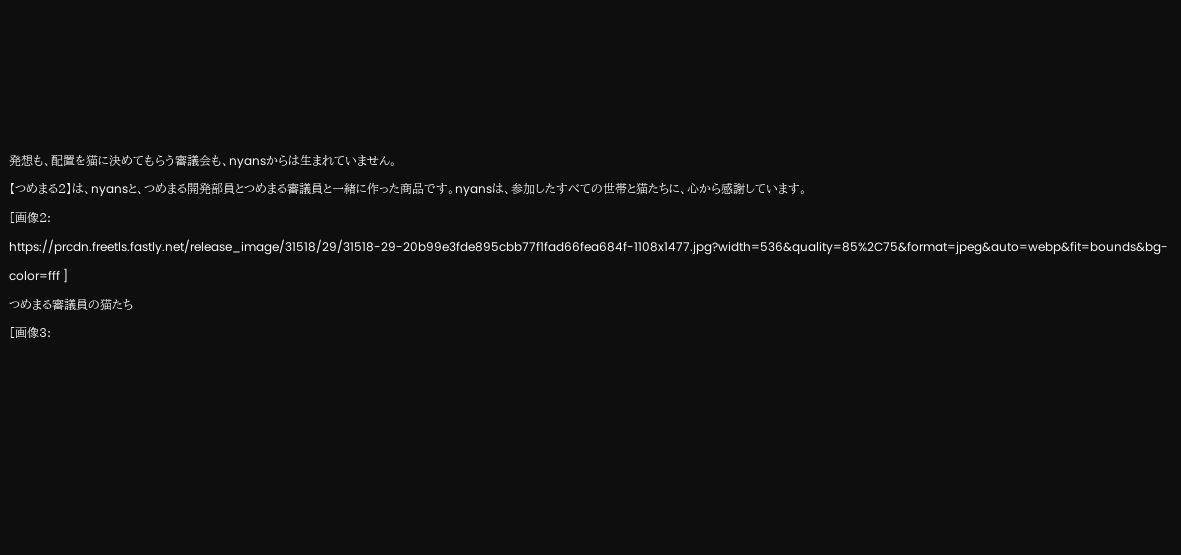発想も、配置を猫に決めてもらう審議会も、nyansからは生まれていません。
【つめまる2】は、nyansと、つめまる開発部員とつめまる審議員と一緒に作った商品です。nyansは、参加したすべての世帯と猫たちに、心から感謝しています。
[画像2:
https://prcdn.freetls.fastly.net/release_image/31518/29/31518-29-20b99e3fde895cbb77f1fad66fea684f-1108x1477.jpg?width=536&quality=85%2C75&format=jpeg&auto=webp&fit=bounds&bg-color=fff ]
つめまる審議員の猫たち
[画像3: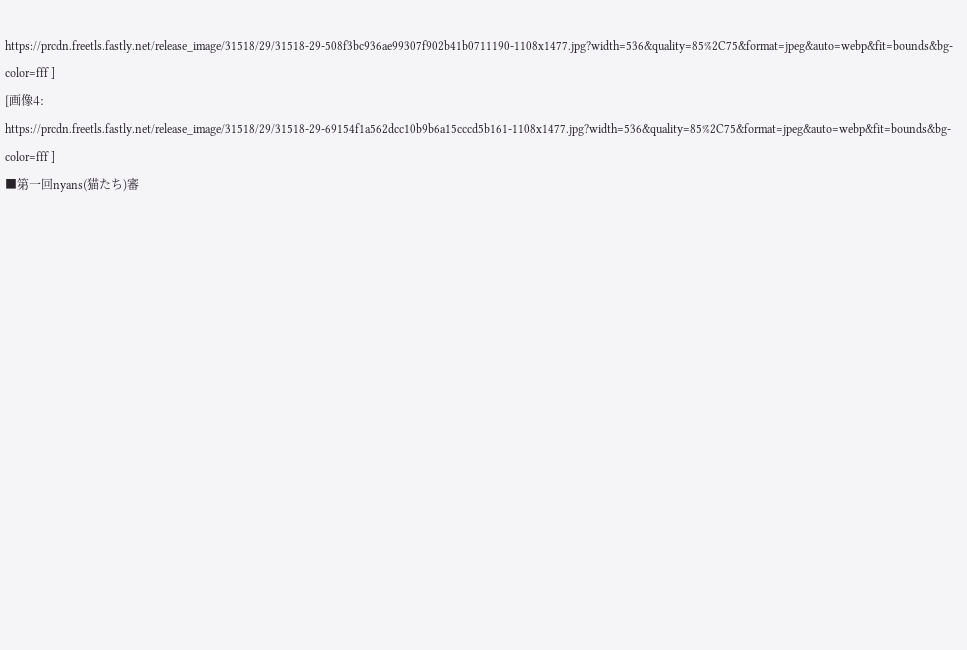https://prcdn.freetls.fastly.net/release_image/31518/29/31518-29-508f3bc936ae99307f902b41b0711190-1108x1477.jpg?width=536&quality=85%2C75&format=jpeg&auto=webp&fit=bounds&bg-color=fff ]
[画像4:
https://prcdn.freetls.fastly.net/release_image/31518/29/31518-29-69154f1a562dcc10b9b6a15cccd5b161-1108x1477.jpg?width=536&quality=85%2C75&format=jpeg&auto=webp&fit=bounds&bg-color=fff ]
■第一回nyans(猫たち)審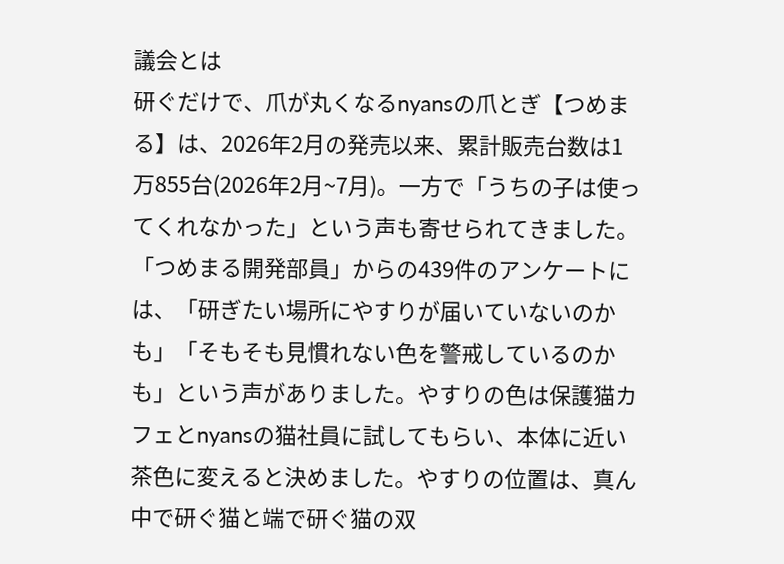議会とは
研ぐだけで、爪が丸くなるnyansの爪とぎ【つめまる】は、2026年2月の発売以来、累計販売台数は1万855台(2026年2月~7月)。一方で「うちの子は使ってくれなかった」という声も寄せられてきました。「つめまる開発部員」からの439件のアンケートには、「研ぎたい場所にやすりが届いていないのかも」「そもそも見慣れない色を警戒しているのかも」という声がありました。やすりの色は保護猫カフェとnyansの猫社員に試してもらい、本体に近い茶色に変えると決めました。やすりの位置は、真ん中で研ぐ猫と端で研ぐ猫の双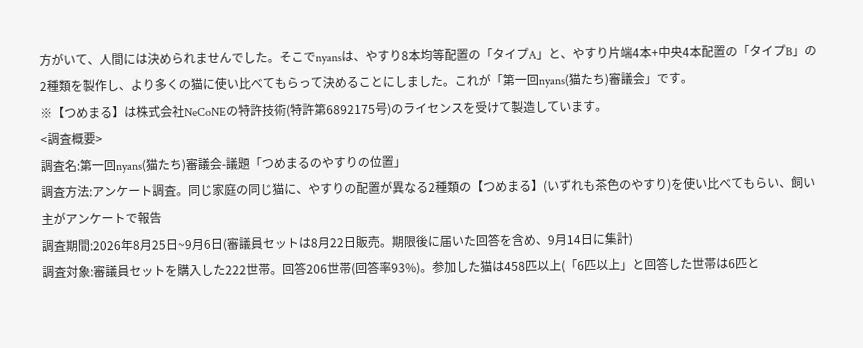方がいて、人間には決められませんでした。そこでnyansは、やすり8本均等配置の「タイプA」と、やすり片端4本+中央4本配置の「タイプB」の2種類を製作し、より多くの猫に使い比べてもらって決めることにしました。これが「第一回nyans(猫たち)審議会」です。
※【つめまる】は株式会社NeCoNEの特許技術(特許第6892175号)のライセンスを受けて製造しています。
<調査概要>
調査名:第一回nyans(猫たち)審議会-議題「つめまるのやすりの位置」
調査方法:アンケート調査。同じ家庭の同じ猫に、やすりの配置が異なる2種類の【つめまる】(いずれも茶色のやすり)を使い比べてもらい、飼い主がアンケートで報告
調査期間:2026年8月25日~9月6日(審議員セットは8月22日販売。期限後に届いた回答を含め、9月14日に集計)
調査対象:審議員セットを購入した222世帯。回答206世帯(回答率93%)。参加した猫は458匹以上(「6匹以上」と回答した世帯は6匹と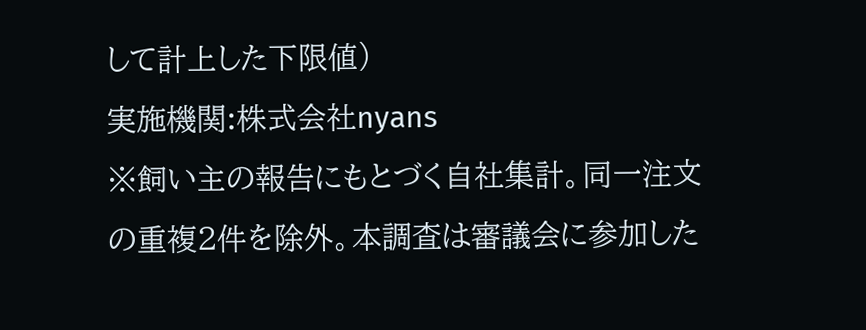して計上した下限値)
実施機関:株式会社nyans
※飼い主の報告にもとづく自社集計。同一注文の重複2件を除外。本調査は審議会に参加した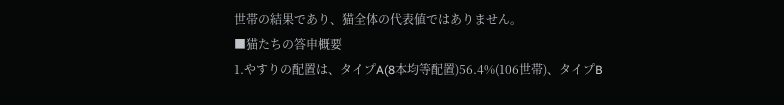世帯の結果であり、猫全体の代表値ではありません。
■猫たちの答申概要
1.やすりの配置は、タイプA(8本均等配置)56.4%(106世帯)、タイプB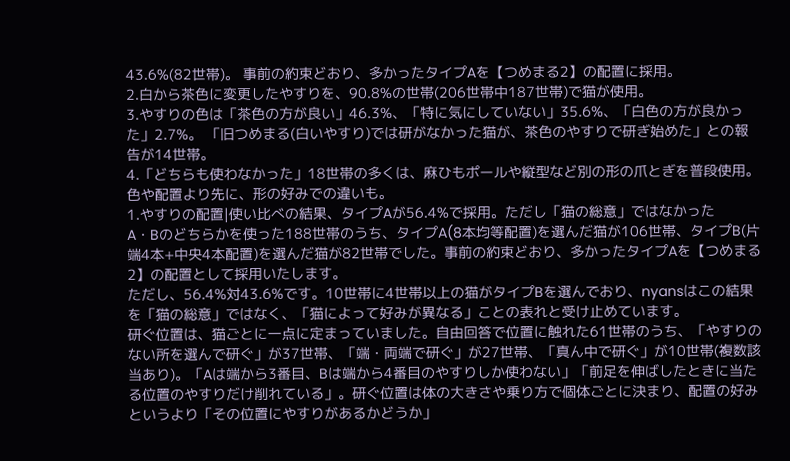43.6%(82世帯)。 事前の約束どおり、多かったタイプAを【つめまる2】の配置に採用。
2.白から茶色に変更したやすりを、90.8%の世帯(206世帯中187世帯)で猫が使用。
3.やすりの色は「茶色の方が良い」46.3%、「特に気にしていない」35.6%、「白色の方が良かった」2.7%。 「旧つめまる(白いやすり)では研がなかった猫が、茶色のやすりで研ぎ始めた」との報告が14世帯。
4.「どちらも使わなかった」18世帯の多くは、麻ひもポールや縦型など別の形の爪とぎを普段使用。 色や配置より先に、形の好みでの違いも。
1.やすりの配置|使い比べの結果、タイプAが56.4%で採用。ただし「猫の総意」ではなかった
A・Bのどちらかを使った188世帯のうち、タイプA(8本均等配置)を選んだ猫が106世帯、タイプB(片端4本+中央4本配置)を選んだ猫が82世帯でした。事前の約束どおり、多かったタイプAを【つめまる2】の配置として採用いたします。
ただし、56.4%対43.6%です。10世帯に4世帯以上の猫がタイプBを選んでおり、nyansはこの結果を「猫の総意」ではなく、「猫によって好みが異なる」ことの表れと受け止めています。
研ぐ位置は、猫ごとに一点に定まっていました。自由回答で位置に触れた61世帯のうち、「やすりのない所を選んで研ぐ」が37世帯、「端・両端で研ぐ」が27世帯、「真ん中で研ぐ」が10世帯(複数該当あり)。「Aは端から3番目、Bは端から4番目のやすりしか使わない」「前足を伸ばしたときに当たる位置のやすりだけ削れている」。研ぐ位置は体の大きさや乗り方で個体ごとに決まり、配置の好みというより「その位置にやすりがあるかどうか」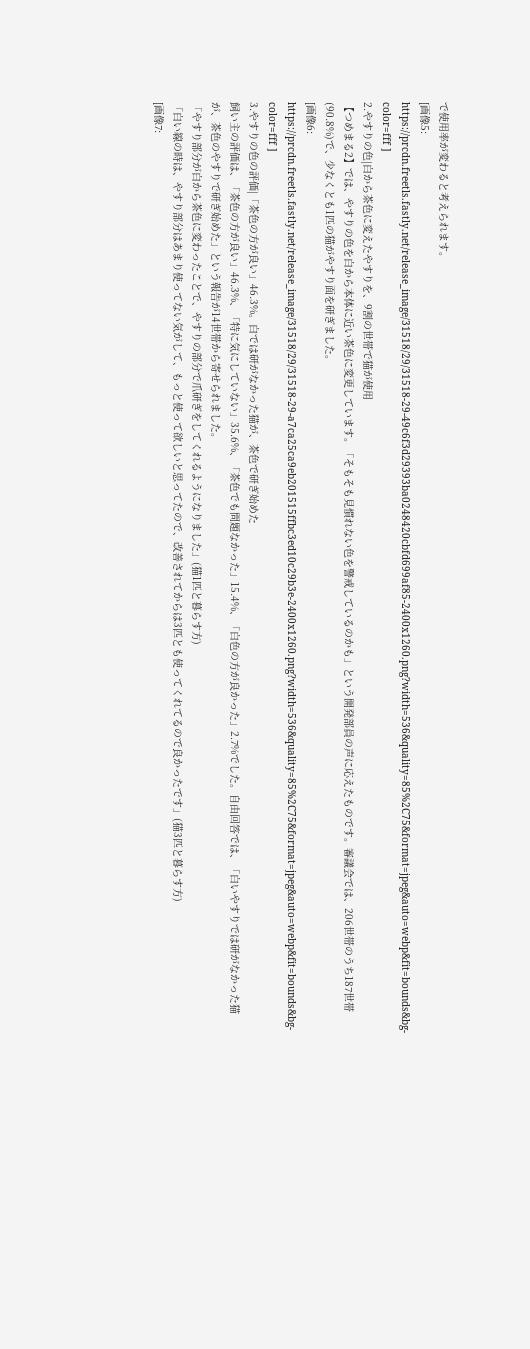で使用率が変わると考えられます。
[画像5:
https://prcdn.freetls.fastly.net/release_image/31518/29/31518-29-49c6f3d29393ba0248420cbfd699af85-2400x1260.png?width=536&quality=85%2C75&format=jpeg&auto=webp&fit=bounds&bg-color=fff ]
2.やすりの色|白から茶色に変えたやすりを、9割の世帯で猫が使用
【つめまる2】では、やすりの色を白から本体に近い茶色に変更しています。「そもそも見慣れない色を警戒しているのかも」という開発部員の声に応えたものです。審議会では、206世帯のうち187世帯(90.8%)で、少なくとも1匹の猫がやすり面を研ぎました。
[画像6:
https://prcdn.freetls.fastly.net/release_image/31518/29/31518-29-a7ca25ca9eb201515ffbc3ed10c29b3e-2400x1260.png?width=536&quality=85%2C75&format=jpeg&auto=webp&fit=bounds&bg-color=fff ]
3.やすりの色の評価|「茶色の方が良い」46.3%。白では研がなかった猫が、茶色で研ぎ始めた
飼い主の評価は、「茶色の方が良い」46.3%、「特に気にしていない」35.6%、「茶色でも問題なかった」15.4%、「白色の方が良かった」2.7%でした。自由回答では、「白いやすりでは研がなかった猫が、茶色のやすりで研ぎ始めた」という報告が14世帯から寄せられました。
「やすり部分が白から茶色に変わったことで、やすりの部分で爪研ぎをしてくれるようになりました」(猫1匹と暮らす方)
「白い線の時は、やすり部分はあまり使ってない気がして、もっと使って欲しいと思ってたので、改善されてからは3匹とも使ってくれてるので良かったです」(猫3匹と暮らす方)
[画像7: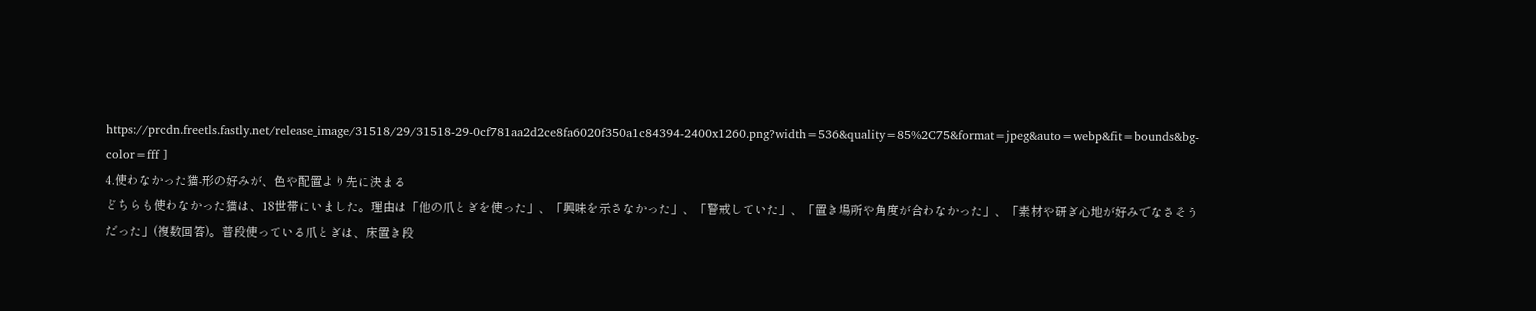https://prcdn.freetls.fastly.net/release_image/31518/29/31518-29-0cf781aa2d2ce8fa6020f350a1c84394-2400x1260.png?width=536&quality=85%2C75&format=jpeg&auto=webp&fit=bounds&bg-color=fff ]
4.使わなかった猫-形の好みが、色や配置より先に決まる
どちらも使わなかった猫は、18世帯にいました。理由は「他の爪とぎを使った」、「興味を示さなかった」、「警戒していた」、「置き場所や角度が合わなかった」、「素材や研ぎ心地が好みでなさそうだった」(複数回答)。普段使っている爪とぎは、床置き段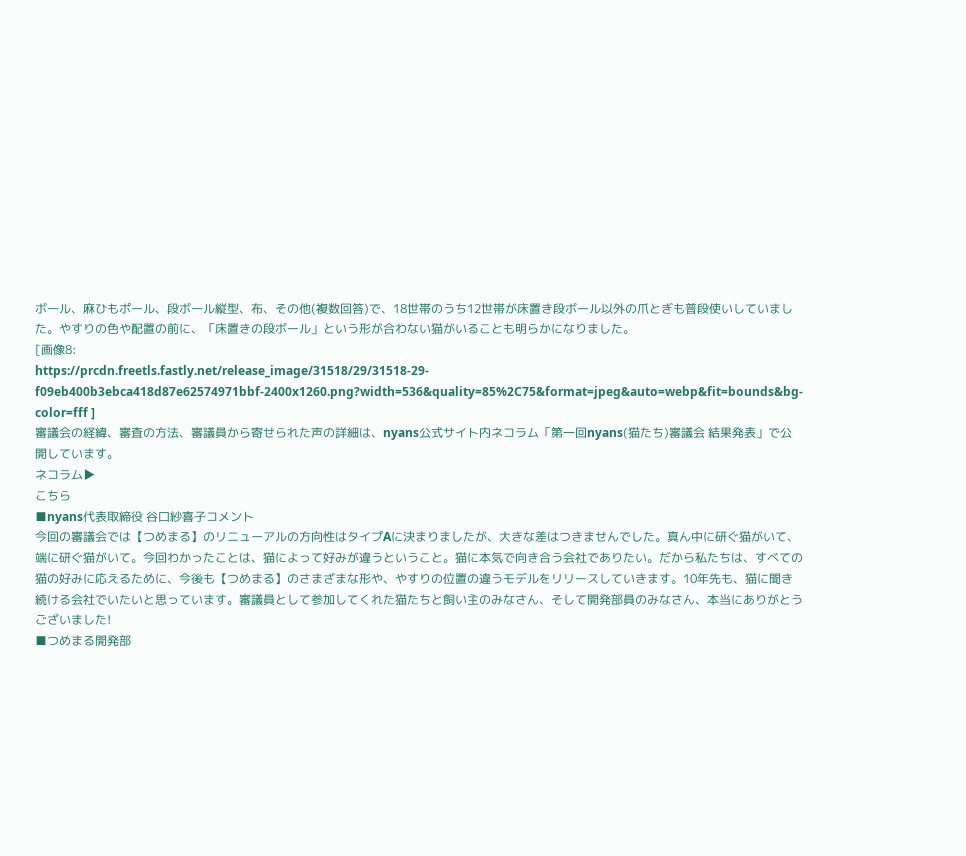ボール、麻ひもポール、段ボール縦型、布、その他(複数回答)で、18世帯のうち12世帯が床置き段ボール以外の爪とぎも普段使いしていました。やすりの色や配置の前に、「床置きの段ボール」という形が合わない猫がいることも明らかになりました。
[画像8:
https://prcdn.freetls.fastly.net/release_image/31518/29/31518-29-f09eb400b3ebca418d87e62574971bbf-2400x1260.png?width=536&quality=85%2C75&format=jpeg&auto=webp&fit=bounds&bg-color=fff ]
審議会の経緯、審査の方法、審議員から寄せられた声の詳細は、nyans公式サイト内ネコラム「第一回nyans(猫たち)審議会 結果発表」で公開しています。
ネコラム▶
こちら
■nyans代表取締役 谷口紗喜子コメント
今回の審議会では【つめまる】のリニューアルの方向性はタイプAに決まりましたが、大きな差はつきませんでした。真ん中に研ぐ猫がいて、端に研ぐ猫がいて。今回わかったことは、猫によって好みが違うということ。猫に本気で向き合う会社でありたい。だから私たちは、すべての猫の好みに応えるために、今後も【つめまる】のさまざまな形や、やすりの位置の違うモデルをリリースしていきます。10年先も、猫に聞き続ける会社でいたいと思っています。審議員として参加してくれた猫たちと飼い主のみなさん、そして開発部員のみなさん、本当にありがとうございました!
■つめまる開発部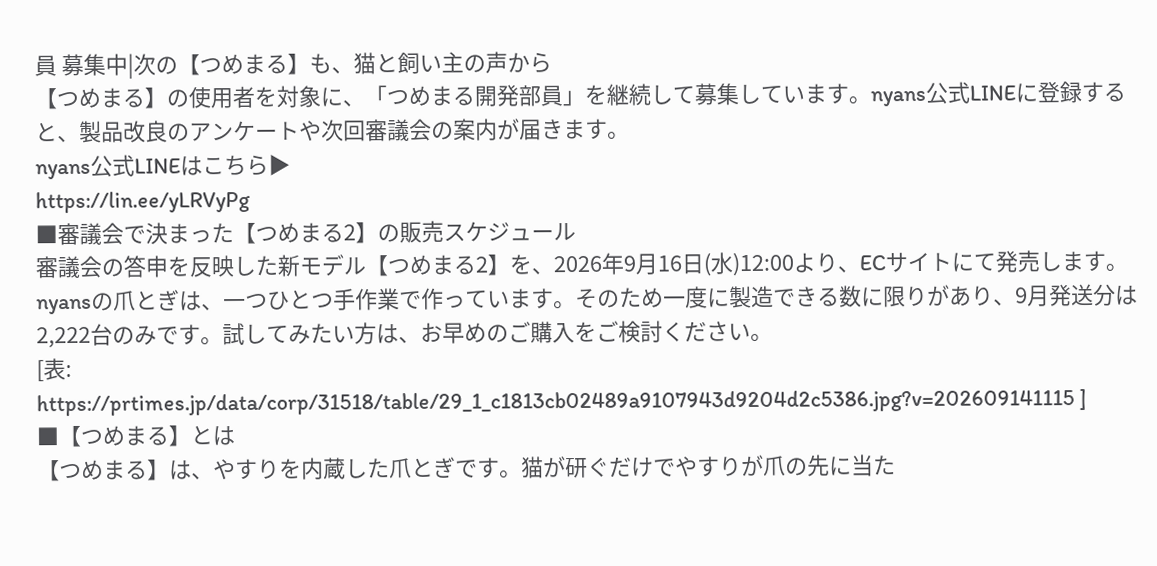員 募集中|次の【つめまる】も、猫と飼い主の声から
【つめまる】の使用者を対象に、「つめまる開発部員」を継続して募集しています。nyans公式LINEに登録すると、製品改良のアンケートや次回審議会の案内が届きます。
nyans公式LINEはこちら▶
https://lin.ee/yLRVyPg
■審議会で決まった【つめまる2】の販売スケジュール
審議会の答申を反映した新モデル【つめまる2】を、2026年9月16日(水)12:00より、ECサイトにて発売します。
nyansの爪とぎは、一つひとつ手作業で作っています。そのため一度に製造できる数に限りがあり、9月発送分は2,222台のみです。試してみたい方は、お早めのご購入をご検討ください。
[表:
https://prtimes.jp/data/corp/31518/table/29_1_c1813cb02489a9107943d9204d2c5386.jpg?v=202609141115 ]
■【つめまる】とは
【つめまる】は、やすりを内蔵した爪とぎです。猫が研ぐだけでやすりが爪の先に当た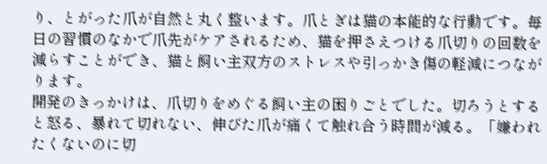り、とがった爪が自然と丸く整います。爪とぎは猫の本能的な行動です。毎日の習慣のなかで爪先がケアされるため、猫を押さえつける爪切りの回数を減らすことができ、猫と飼い主双方のストレスや引っかき傷の軽減につながります。
開発のきっかけは、爪切りをめぐる飼い主の困りごとでした。切ろうとすると怒る、暴れて切れない、伸びた爪が痛くて触れ合う時間が減る。「嫌われたくないのに切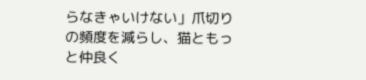らなきゃいけない」爪切りの頻度を減らし、猫ともっと仲良く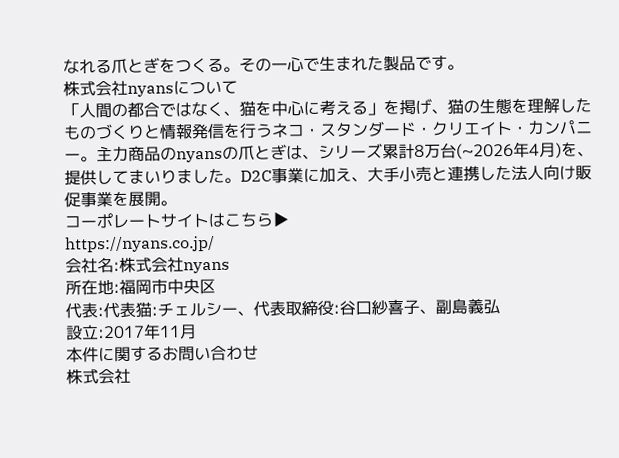なれる爪とぎをつくる。その一心で生まれた製品です。
株式会社nyansについて
「人間の都合ではなく、猫を中心に考える」を掲げ、猫の生態を理解したものづくりと情報発信を行うネコ・スタンダード・クリエイト・カンパニー。主力商品のnyansの爪とぎは、シリーズ累計8万台(~2026年4月)を、提供してまいりました。D2C事業に加え、大手小売と連携した法人向け販促事業を展開。
コーポレートサイトはこちら▶
https://nyans.co.jp/
会社名:株式会社nyans
所在地:福岡市中央区
代表:代表猫:チェルシー、代表取締役:谷口紗喜子、副島義弘
設立:2017年11月
本件に関するお問い合わせ
株式会社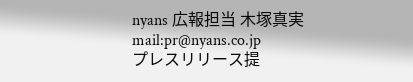nyans 広報担当 木塚真実
mail:pr@nyans.co.jp
プレスリリース提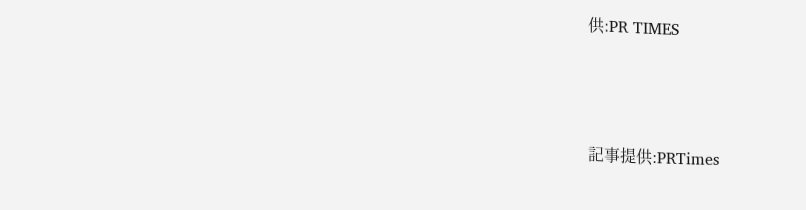供:PR TIMES





記事提供:PRTimes